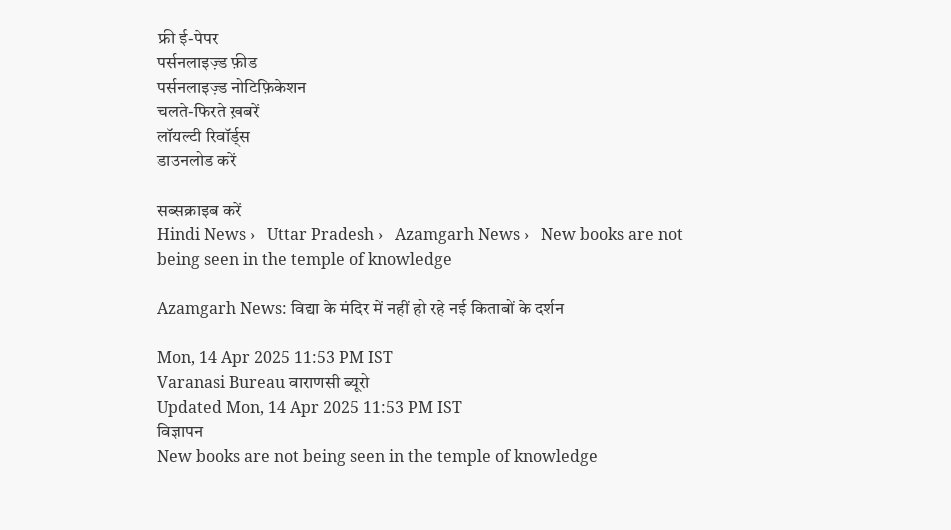फ्री ई-पेपर
पर्सनलाइज़्ड फ़ीड
पर्सनलाइज़्ड नोटिफ़िकेशन
चलते-फिरते ख़बरें
लॉयल्टी रिवॉर्ड्स
डाउनलोड करें

सब्सक्राइब करें
Hindi News ›   Uttar Pradesh ›   Azamgarh News ›   New books are not being seen in the temple of knowledge

Azamgarh News: विद्या के मंदिर में नहीं हो रहे नई किताबों के दर्शन

Mon, 14 Apr 2025 11:53 PM IST
Varanasi Bureau वाराणसी ब्यूरो
Updated Mon, 14 Apr 2025 11:53 PM IST
विज्ञापन
New books are not being seen in the temple of knowledge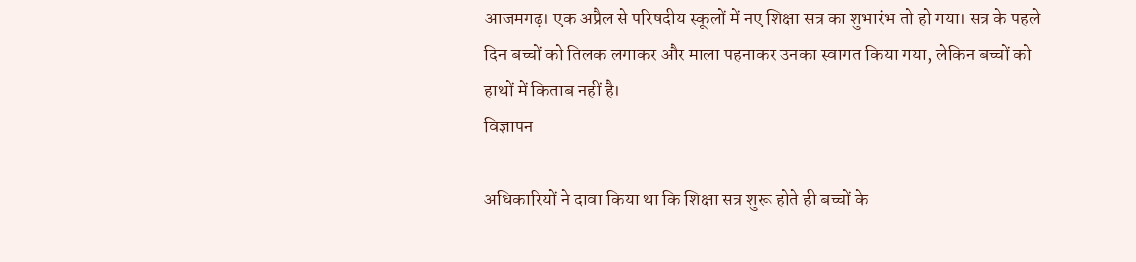आजमगढ़। एक अप्रैल से परिषदीय स्कूलों में नए शिक्षा सत्र का शुभारंभ तो हो गया। सत्र के पहले दिन बच्चों को तिलक लगाकर और माला पहनाकर उनका स्वागत किया गया, लेकिन बच्चों को हाथों में किताब नहीं है।
विज्ञापन

अधिकारियों ने दावा किया था कि शिक्षा सत्र शुरू होते ही बच्चों के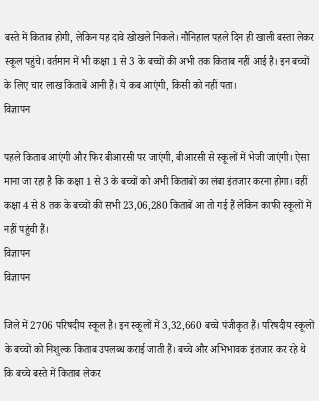बस्ते में किताब होगी, लेकिन यह दावे खोखले निकले। नौनिहाल पहले दिन ही खाली बस्ता लेकर स्कूल पहुंचे। वर्तमान में भी कक्षा 1 से 3 के बच्चों की अभी तक किताब नहीं आई है। इन बच्चों के लिए चार लाख किताबें आनी हैं। ये कब आएंगी, किसी को नहीं पता।
विज्ञापन

पहले किताब आएंगी और फिर बीआरसी पर जाएंगी, बीआरसी से स्कूलों में भेजी जाएंगी। ऐसा माना जा रहा है कि कक्षा 1 से 3 के बच्चों को अभी किताबों का लंबा इंतजार करना होगा। वहीं कक्षा 4 से 8 तक के बच्चों की सभी 23,06,280 किताबें आ तो गई हैं लेकिन काफी स्कूलों में नहीं पहुंची हैं।
विज्ञापन
विज्ञापन

जिले में 2706 परिषदीय स्कूल है। इन स्कूलों में 3,32,660 बच्चे पंजीकृत हैं। परिषदीय स्कूलों के बच्चों को निशुल्क किताब उपलब्ध कराई जाती हैं। बच्चे और अभिभावक इंतजार कर रहे थे कि बच्चे बस्ते में किताब लेकर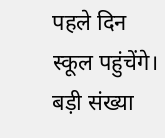पहले दिन स्कूल पहुंचेंगे। बड़ी संख्या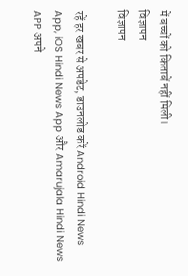में बच्चों को किताबें नहीं मिली।
विज्ञापन
विज्ञापन

रहें हर खबर से अपडेट, डाउनलोड करें Android Hindi News App, iOS Hindi News App और Amarujala Hindi News APP अपने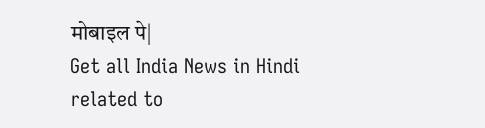मोबाइल पे|
Get all India News in Hindi related to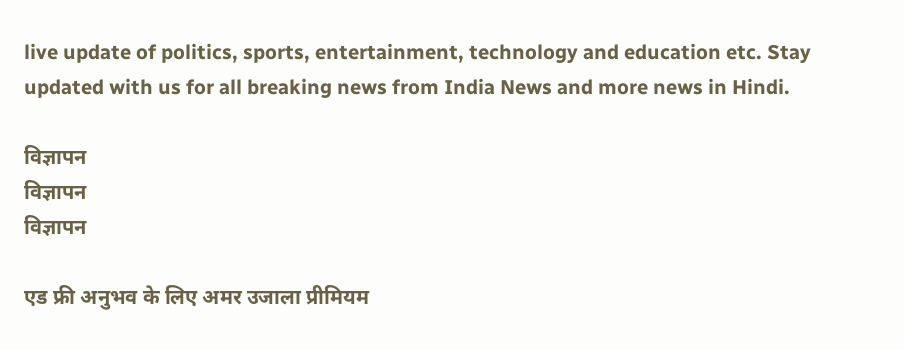live update of politics, sports, entertainment, technology and education etc. Stay updated with us for all breaking news from India News and more news in Hindi.

विज्ञापन
विज्ञापन
विज्ञापन

एड फ्री अनुभव के लिए अमर उजाला प्रीमियम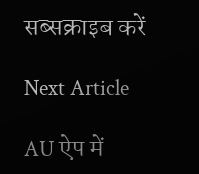सब्सक्राइब करें

Next Article

AU ऐप में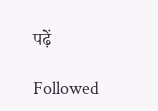पढ़ें

Followed